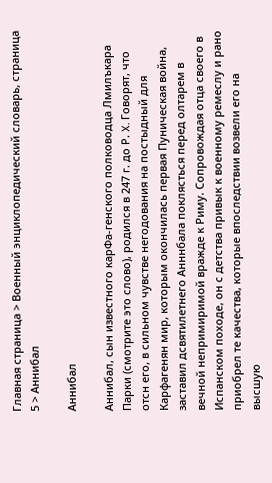Главная страница > Военный энциклопедический словарь, страница 5 > Аннибал

Аннибал

Аннибал, сын известного карФа-генского полководца Лмилъкара Парки (смотрите это слово), родился в 247 г. до Р. X. Говорят, что отсн его, в сильном чувстве негодования на постыдный для Карфагенян мир, которым окончилась первая Пуническая война, заставил дсвятилетнего Анннбала поклясться перед олтарем в вечной непримиримой вражде к Риму. Сопровождая отца своего в Испанском походе, он с детства привык к военному ремеслу и рано приобрел те качества, которые впоследствии возвели его на высшую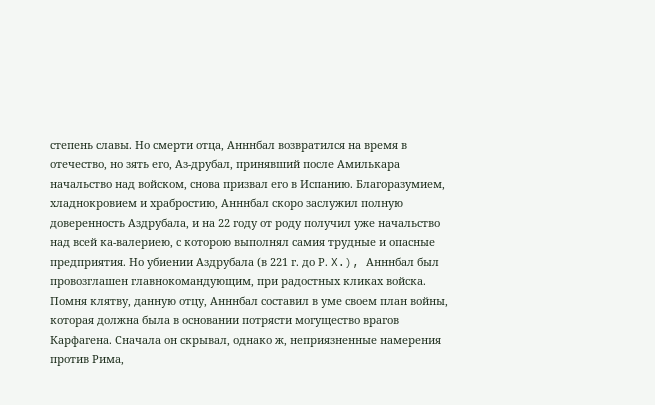степень славы. Но смерти отца, Анннбал возвратился на время в отечество, но зять его, Аз-друбал, принявший после Амилькара начальство над войском, снова призвал его в Испанию. Благоразумием, хладнокровием и храбростию, Анннбал скоро заслужил полную доверенность Аздрубала, и на 22 году от роду получил уже начальство над всей ка-валериею, с которою выполнял самия трудные и опасные предприятия. Но убиении Аздрубала (в 221 г. до Р. X.), Анннбал был провозглашен главнокомандующим, при радостных кликах войска. Помня клятву, данную отцу, Анннбал составил в уме своем план войны, которая должна была в основании потрясти могущество врагов Карфагена. Сначала он скрывал, однако ж, неприязненные намерения против Рима,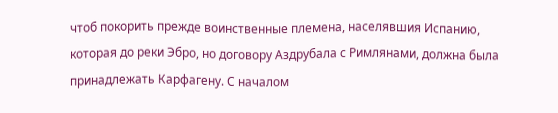чтоб покорить прежде воинственные племена, населявшия Испанию, которая до реки Эбро, но договору Аздрубала с Римлянами, должна была принадлежать Карфагену. С началом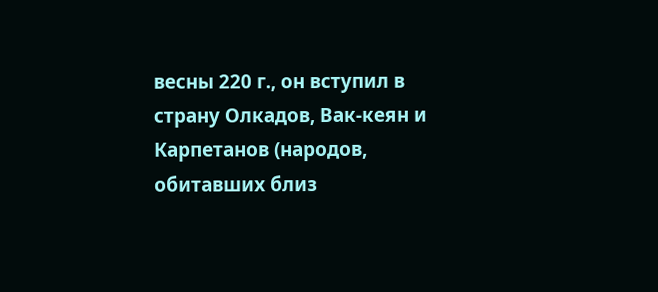весны 220 г., он вступил в страну Олкадов, Вак-кеян и Карпетанов (народов, обитавших близ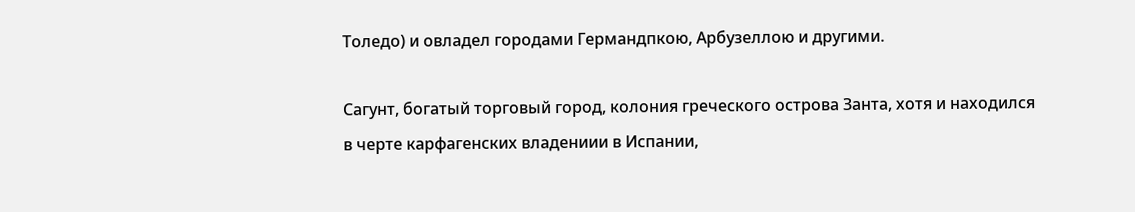Толедо) и овладел городами Германдпкою, Арбузеллою и другими.

Сагунт, богатый торговый город, колония греческого острова Занта, хотя и находился в черте карфагенских владениии в Испании,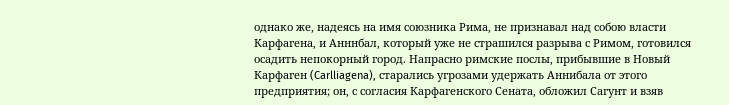однако же, надеясь на имя союзника Рима, не признавал над собою власти Карфагена, и Анннбал, который уже не страшился разрыва с Римом, готовился осадить непокорный город. Напрасно римские послы, прибывшие в Новый Карфаген (Carlliagena), старались угрозами удержать Аннибала от этого предприятия; он, с согласия Карфагенского Сената, обложил Сагунт и взяв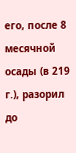его, после 8 месячной осады (в 219 г.), разорил до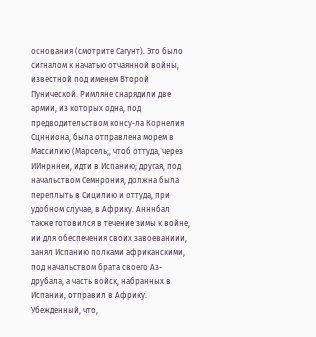основания (смотрите Сагунт). Это было сигналом к начатью отчаянной войны, известной под именем Второй Пунической. Римляне снарядили две армии, из которых одна, под предводительством консу-ла Корнелия Сцнниона, была отправлена морем в Массилию (Марсель;, чтоб оттуда, через ИИнрннеи, идти в Испанию; другая, под начальством Семнрония, должна была переплыть в Сицилию и оттуда, при удобном случае, в Африку. Анннбал также готовился в течение зимы к войне, ии для обеспечения своих завоеваниии, занял Испанию полками африканскими, под начальством брата своего Аз-друбала, а часть войск, набранных в Испании, отправил в Африку. Убежденный, что,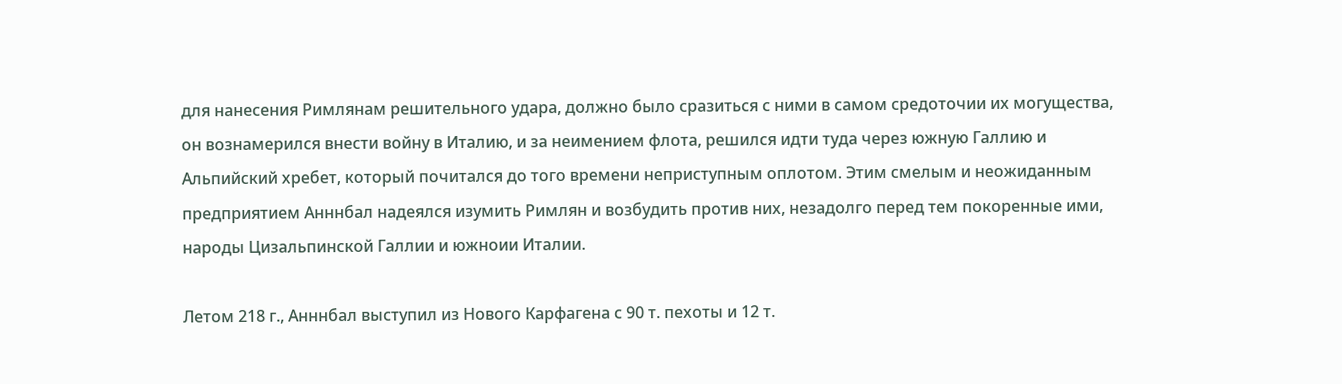для нанесения Римлянам решительного удара, должно было сразиться с ними в самом средоточии их могущества, он вознамерился внести войну в Италию, и за неимением флота, решился идти туда через южную Галлию и Альпийский хребет, который почитался до того времени неприступным оплотом. Этим смелым и неожиданным предприятием Анннбал надеялся изумить Римлян и возбудить против них, незадолго перед тем покоренные ими, народы Цизальпинской Галлии и южноии Италии.

Летом 218 г., Анннбал выступил из Нового Карфагена с 90 т. пехоты и 12 т.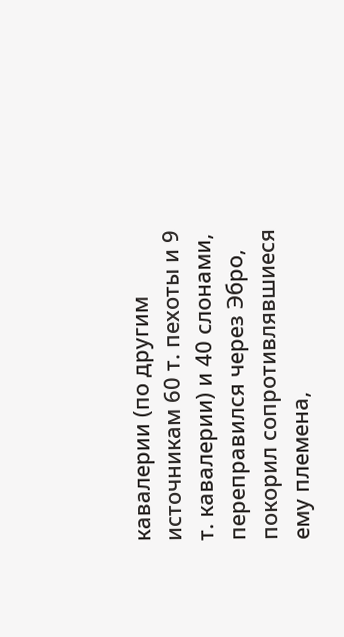кавалерии (по другим источникам 60 т. пехоты и 9 т. кавалерии) и 40 слонами, переправился через Эбро, покорил сопротивлявшиеся ему племена,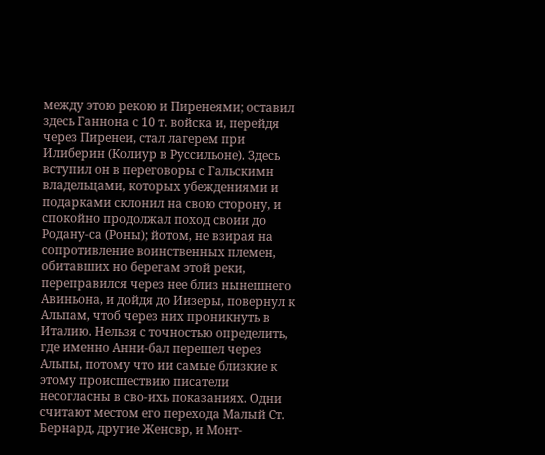между этою рекою и Пиренеями; оставил здесь Ганнона с 10 т. войска и, перейдя через Пиренеи, стал лагерем при Илиберин (Колиур в Руссильоне). Здесь вступил он в переговоры с Гальскимн владельцами, которых убеждениями и подарками склонил на свою сторону, и спокойно продолжал поход своии до Родану-са (Роны); йотом, не взирая на сопротивление воинственных племен, обитавших но берегам этой реки, переправился через нее близ нынешнего Авиньона, и дойдя до Иизеры, повернул к Альпам, чтоб через них проникнуть в Италию. Нельзя с точностью определить, где именно Анни-бал перешел через Альпы, потому что ии самые близкие к этому происшествию писатели несогласны в сво-ихь показаниях. Одни считают местом его перехода Малый Ст. Бернард, другие Женсвр, и Монт-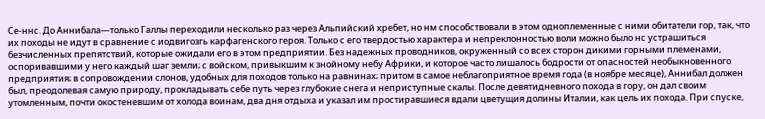Се-ннс. До Аннибала—только Галлы переходили несколько раз через Альпийский хребет, но нм способствовали в этом одноплеменные с ними обитатели гор, так, что их походы не идут в сравнение с иодвигозгь карфагенского героя. Только с его твердостью характера и непреклонностью воли можно было нс устрашиться безчисленных препятствий, которые ожидали его в этом предприятии. Без надежных проводников, окруженный со всех сторон дикими горными племенами, оспоривавшими у него каждый шаг земли; с войском, привыкшим к знойному небу Африки, и которое часто лишалось бодрости от опасностей необыкновенного предприятия; в сопровождении слонов, удобных для походов только на равнинах; притом в самое неблагоприятное время года (в ноябре месяце), Аннибал должен был, преодолевая самую природу, прокладывать себе путь через глубокие снега и неприступные скалы. После девятидневного похода в гору, он дал своим утомленным, почти окостеневшим от холода воинам, два дня отдыха и указал им простиравшиеся вдали цветущия долины Италии, как цель их похода. При спуске,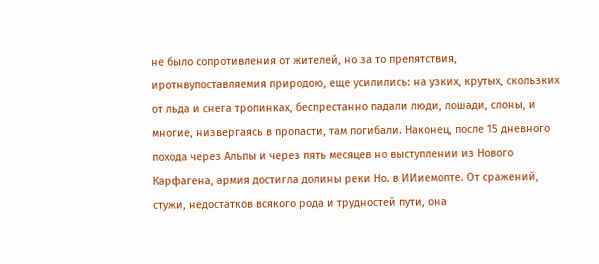не было сопротивления от жителей, но за то препятствия, иротнвупоставляемия природою, еще усилились: на узких, крутых, скользких от льда и снега тропинках, беспрестанно падали люди, лошади, слоны, и многие, низвергаясь в пропасти, там погибали. Наконец, после 15 дневного похода через Альпы и через пять месяцев но выступлении из Нового Карфагена, армия достигла долины реки Но. в ИИиемопте. От сражений, стужи, недостатков всякого рода и трудностей пути, она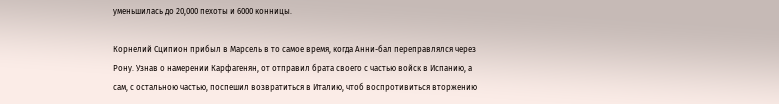уменьшилась до 20,000 пехоты и 6000 конницы.

Корнелий Сципион прибыл в Марсель в то самое время, когда Анни-бал переправлялся через Рону. Узнав о намерении Карфагенян, от отправил брата своего с частью войск в Испанию, а сам, с остальною частью, поспешил возвратиться в Италию, чтоб воспротивиться вторжению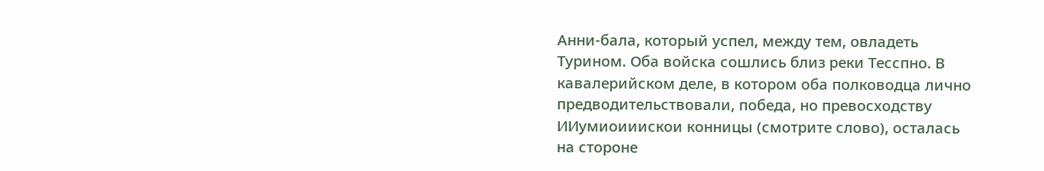Анни-бала, который успел, между тем, овладеть Турином. Оба войска сошлись близ реки Тесспно. В кавалерийском деле, в котором оба полководца лично предводительствовали, победа, но превосходству ИИумиоииискои конницы (смотрите слово), осталась на стороне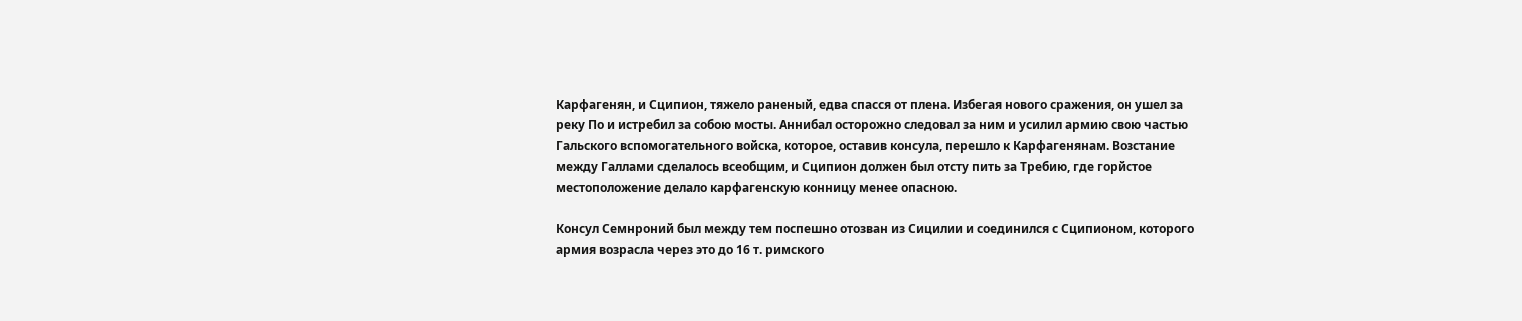Карфагенян, и Сципион, тяжело раненый, едва спасся от плена. Избегая нового сражения, он ушел за реку По и истребил за собою мосты. Аннибал осторожно следовал за ним и усилил армию свою частью Гальского вспомогательного войска, которое, оставив консула, перешло к Карфагенянам. Возстание между Галлами сделалось всеобщим, и Сципион должен был отсту пить за Требию, где горйстое местоположение делало карфагенскую конницу менее опасною.

Консул Семнроний был между тем поспешно отозван из Сицилии и соединился с Сципионом, которого армия возрасла через это до 16 т. римского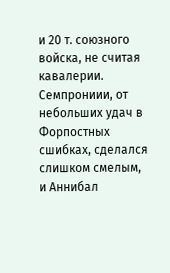и 20 т. союзного войска, не считая кавалерии. Семпрониии, от небольших удач в Форпостных сшибках, сделался слишком смелым, и Аннибал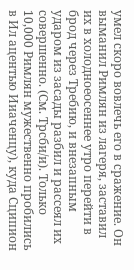умел скоро вовлечь его в сражение. Он выманил Римлян из лагеря, заставил их в холодноеосеннее утро перейти в брод через Требию, и внезапным ударом из засады разбил и рассеял их совершенно. (См. Трсби/и). Только 10,000 Римлян мужественно пробились в Ил ацентью Ииаченцу), куда Сципион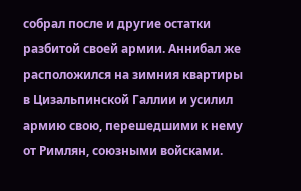собрал после и другие остатки разбитой своей армии. Аннибал же расположился на зимния квартиры в Цизальпинской Галлии и усилил армию свою, перешедшими к нему от Римлян, союзными войсками.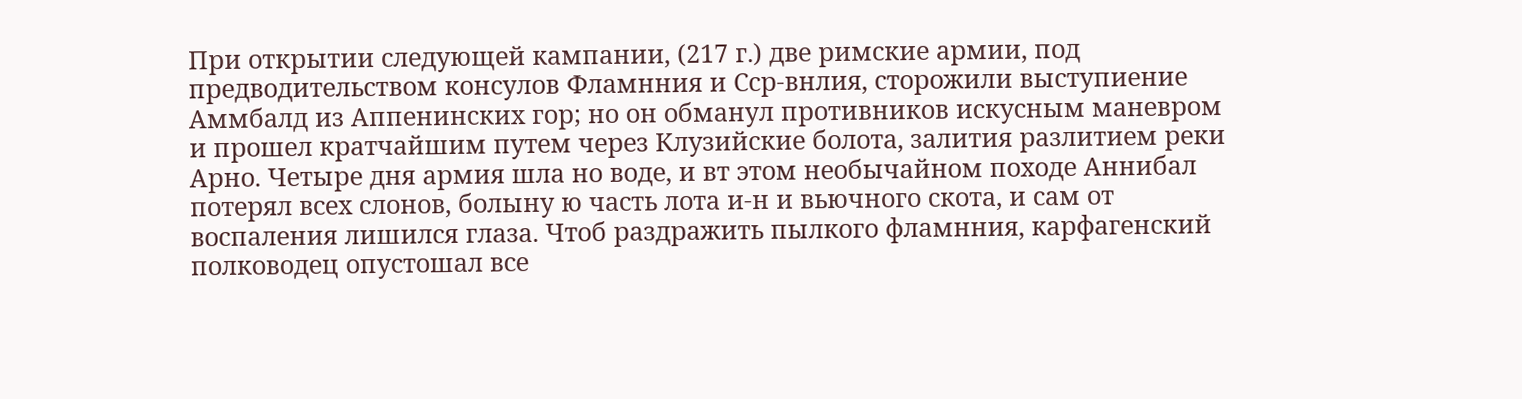При открытии следующей кампании, (217 г.) две римские армии, под предводительством консулов Фламнния и Сср-внлия, сторожили выступиение Аммбалд из Аппенинских гор; но он обманул противников искусным маневром и прошел кратчайшим путем через Клузийские болота, залития разлитием реки Арно. Четыре дня армия шла но воде, и вт этом необычайном походе Аннибал потерял всех слонов, болыну ю часть лота и-н и вьючного скота, и сам от воспаления лишился глаза. Чтоб раздражить пылкого фламнния, карфагенский полководец опустошал все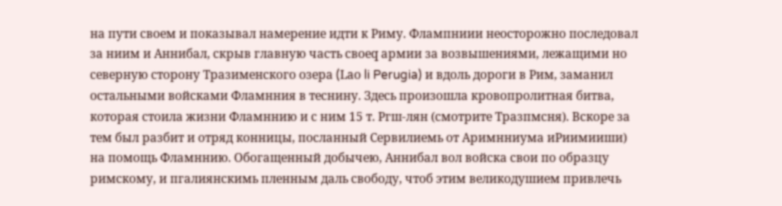на пути своем и показывал намерение идти к Риму. Флампниии неосторожно последовал за ниим и Аннибал, скрыв главную часть своеq армии за возвышениями, лежащими но северную сторону Тразименского озера (Laо li Perugia) и вдоль дороги в Рим, заманил остальными войсками Фламнния в теснину. Здесь произошла кровопролитная битва, которая стоила жизни Фламннию и с ним 15 т. Ргш-лян (смотрите Тразпмсня). Вскоре за тем был разбит и отряд конницы, посланный Сервилиемь от Аримнниума иРиимииши) на помощь Фламннию. Обогащенный добычею, Аннибал вол войска свои по образцу римскому, и пгалиянскимь пленным даль свободу, чтоб этим великодушием привлечь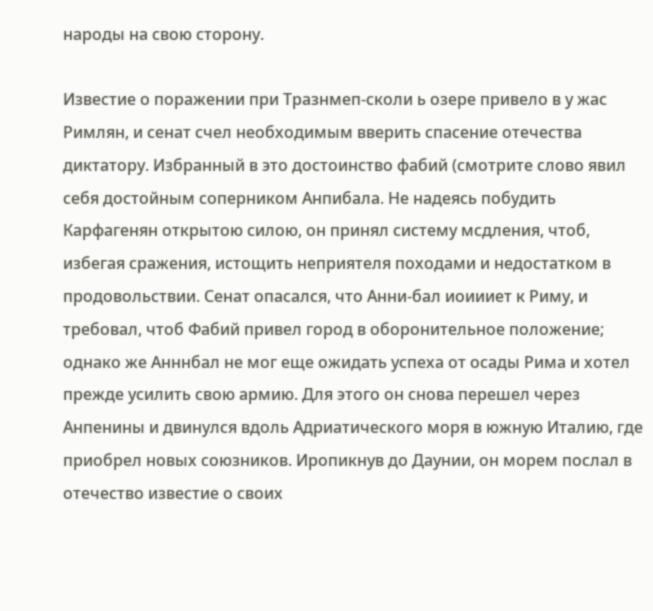народы на свою сторону.

Известие о поражении при Тразнмеп-сколи ь озере привело в у жас Римлян, и сенат счел необходимым вверить спасение отечества диктатору. Избранный в это достоинство фабий (смотрите слово явил себя достойным соперником Анпибала. Не надеясь побудить Карфагенян открытою силою, он принял систему мсдления, чтоб, избегая сражения, истощить неприятеля походами и недостатком в продовольствии. Сенат опасался, что Анни-бал иоиииет к Риму, и требовал, чтоб Фабий привел город в оборонительное положение; однако же Анннбал не мог еще ожидать успеха от осады Рима и хотел прежде усилить свою армию. Для этого он снова перешел через Анпенины и двинулся вдоль Адриатического моря в южную Италию, где приобрел новых союзников. Иропикнув до Даунии, он морем послал в отечество известие о своих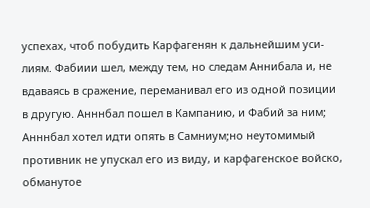успехах, чтоб побудить Карфагенян к дальнейшим уси-лиям. Фабиии шел, между тем, но следам Аннибала и, не вдаваясь в сражение, переманивал его из одной позиции в другую. Анннбал пошел в Кампанию, и Фабий за ним; Анннбал хотел идти опять в Самниум;но неутомимый противник не упускал его из виду, и карфагенское войско, обманутое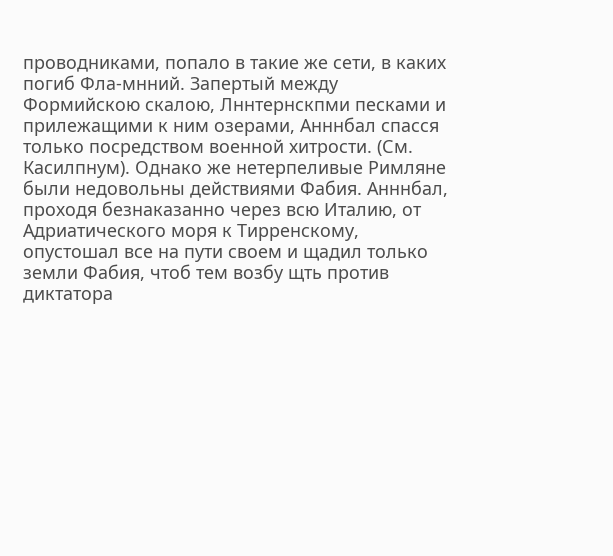проводниками, попало в такие же сети, в каких погиб Фла-мнний. Запертый между Формийскою скалою, Лннтернскпми песками и прилежащими к ним озерами, Анннбал спасся только посредством военной хитрости. (См. Касилпнум). Однако же нетерпеливые Римляне были недовольны действиями Фабия. Анннбал, проходя безнаказанно через всю Италию, от Адриатического моря к Тирренскому, опустошал все на пути своем и щадил только земли Фабия, чтоб тем возбу щть против диктатора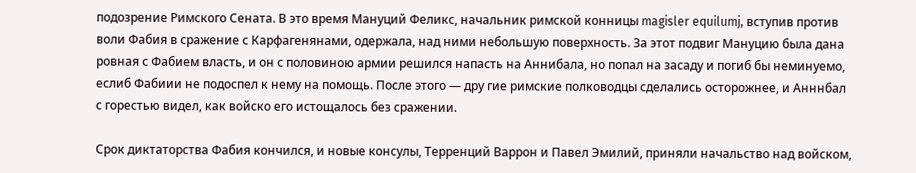подозрение Римского Сената. В это время Мануций Феликс, начальник римской конницы magisler equilumj, вступив против воли Фабия в сражение с Карфагенянами, одержала, над ними небольшую поверхность. За этот подвиг Мануцию была дана ровная с Фабием власть, и он с половиною армии решился напасть на Аннибала, но попал на засаду и погиб бы неминуемо, еслиб Фабиии не подоспел к нему на помощь. После этого — дру гие римские полководцы сделались осторожнее, и Анннбал с горестью видел, как войско его истощалось без сражении.

Срок диктаторства Фабия кончился, и новые консулы, Терренций Варрон и Павел Эмилий, приняли начальство над войском,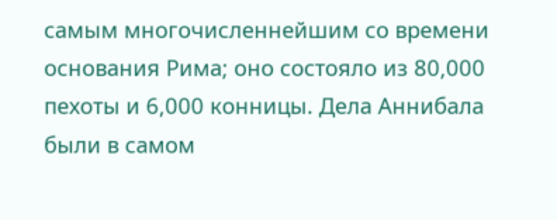самым многочисленнейшим со времени основания Рима; оно состояло из 80,000 пехоты и 6,000 конницы. Дела Аннибала были в самом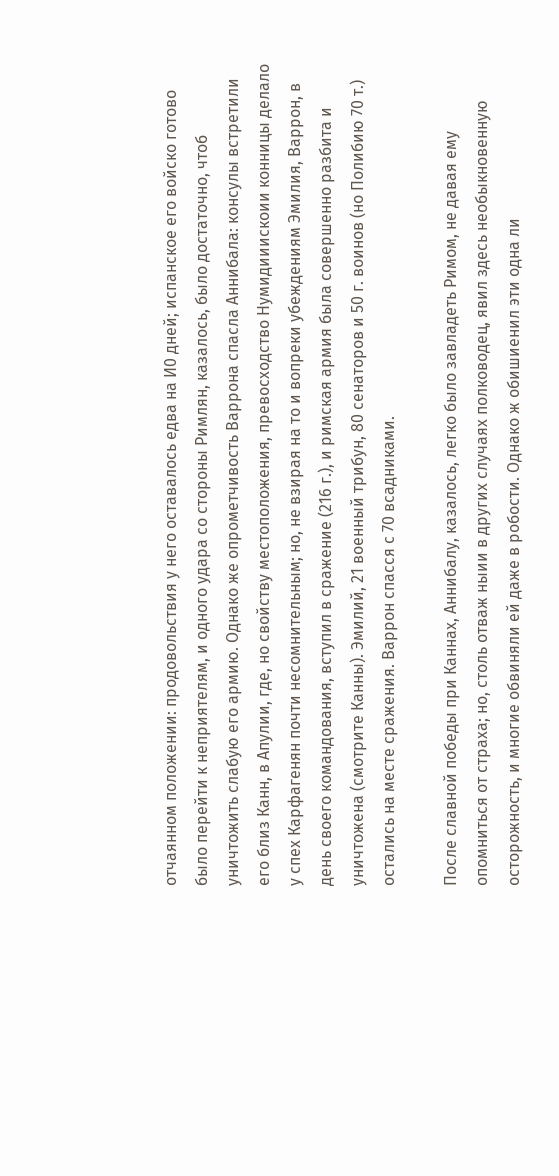отчаянном положении: продовольствия у него оставалось едва на И0 дней; испанское его войско готово было перейти к неприятелям, и одного удара со стороны Римлян, казалось, было достаточно, чтоб уничтожить слабую его армию. Однако же опрометчивость Варрона спасла Аннибала: консулы встретили его близ Канн, в Апулии, где, но свойству местоположения, превосходство Нумидииискоии конницы делало у спех Карфагенян почти несомнительным; но, не взирая на то и вопреки убеждениям Эмилия, Варрон, в день своего командования, вступил в сражение (216 г.), и римская армия была совершенно разбита и уничтожена (смотрите Канны). Эмилий, 21 военный трибун, 80 сенаторов и 50 г. воинов (но Полибию 70 т.) остались на месте сражения. Варрон спасся с 70 всадниками.

После славной победы при Каннах, Аннибалу, казалось, легко было завладеть Римом, не давая ему опомниться от страха; но, столь отваж ныии в других случаях полководец, явил здесь необыкновенную осторожность, и многие обвиняли ей даже в робости. Однако ж обишиенил эти одна ли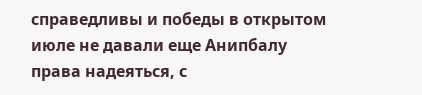справедливы и победы в открытом июле не давали еще Анипбалу права надеяться, с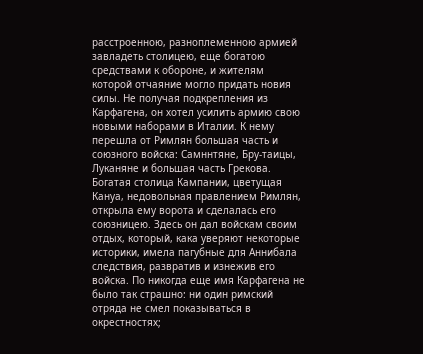расстроенною, разноплеменною армией завладеть столицею, еще богатою средствами к обороне, и жителям которой отчаяние могло придать новия силы. Не получая подкрепления из Карфагена, он хотел усилить армию свою новыми наборами в Италии. К нему перешла от Римлян большая часть и союзного войска: Самннтяне, Бру-таицы, Луканяне и большая часть Грекова. Богатая столица Кампании, цветущая Кануа, недовольная правлением Римлян, открыла ему ворота и сделалась его союзницею. Здесь он дал войскам своим отдых, который, кака уверяют некоторые историки, имела пагубные для Аннибала следствия, развратив и изнежив его войска. По никогда еще имя Карфагена не было так страшно: ни один римский отряда не смел показываться в окрестностях;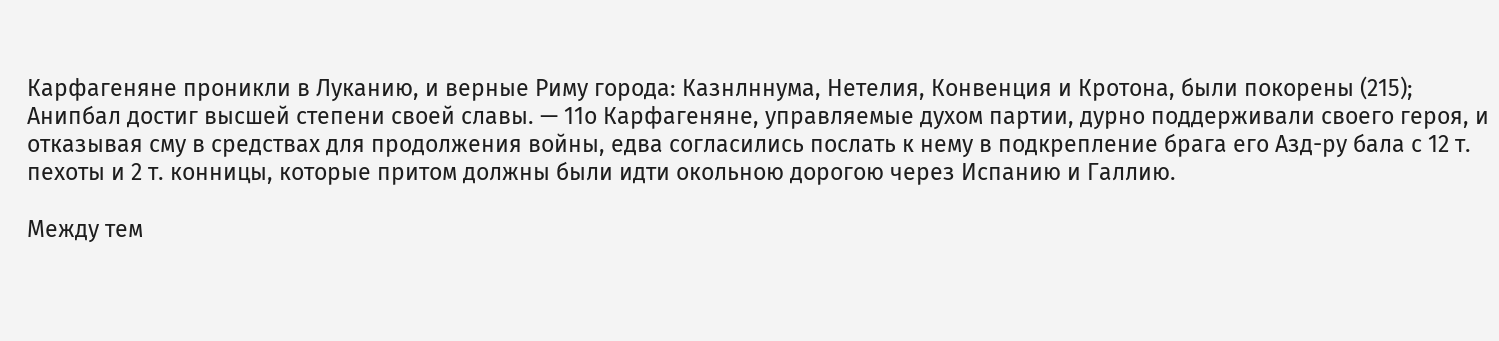Карфагеняне проникли в Луканию, и верные Риму города: Казнлннума, Нетелия, Конвенция и Кротона, были покорены (215); Анипбал достиг высшей степени своей славы. — 11о Карфагеняне, управляемые духом партии, дурно поддерживали своего героя, и отказывая сму в средствах для продолжения войны, едва согласились послать к нему в подкрепление брага его Азд-ру бала с 12 т. пехоты и 2 т. конницы, которые притом должны были идти окольною дорогою через Испанию и Галлию.

Между тем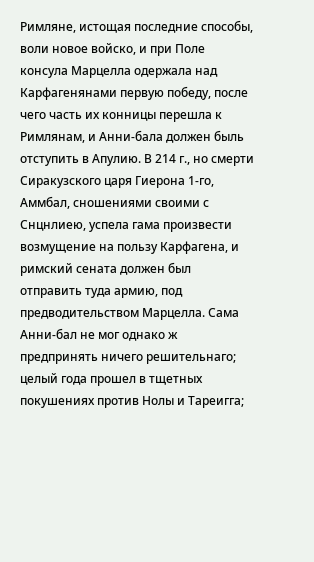Римляне, истощая последние способы, воли новое войско, и при Поле консула Марцелла одержала над Карфагенянами первую победу, после чего часть их конницы перешла к Римлянам, и Анни-бала должен быль отступить в Апулию. В 214 г., но смерти Сиракузского царя Гиерона 1-го, Аммбал, сношениями своими с Снцнлиею, успела гама произвести возмущение на пользу Карфагена, и римский сената должен был отправить туда армию, под предводительством Марцелла. Сама Анни-бал не мог однако ж предпринять ничего решительнаго; целый года прошел в тщетных покушениях против Нолы и Тареигга;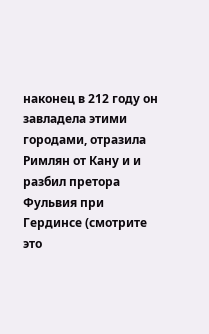наконец в 212 году он завладела этими городами, отразила Римлян от Кану и и разбил претора Фульвия при Гердинсе (смотрите это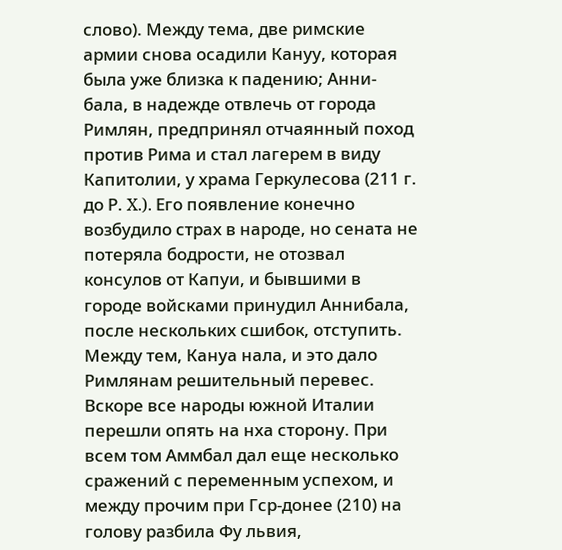слово). Между тема, две римские армии снова осадили Кануу, которая была уже близка к падению; Анни-бала, в надежде отвлечь от города Римлян, предпринял отчаянный поход против Рима и стал лагерем в виду Капитолии, у храма Геркулесова (211 г. до Р. X.). Его появление конечно возбудило страх в народе, но сената не потеряла бодрости, не отозвал консулов от Капуи, и бывшими в городе войсками принудил Аннибала, после нескольких сшибок, отступить. Между тем, Кануа нала, и это дало Римлянам решительный перевес. Вскоре все народы южной Италии перешли опять на нха сторону. При всем том Аммбал дал еще несколько сражений с переменным успехом, и между прочим при Гср-донее (210) на голову разбила Фу львия,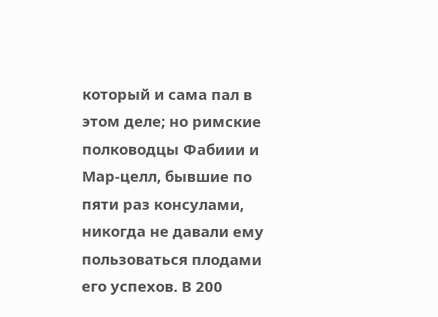который и сама пал в этом деле; но римские полководцы Фабиии и Мар-целл, бывшие по пяти раз консулами, никогда не давали ему пользоваться плодами его успехов. В 200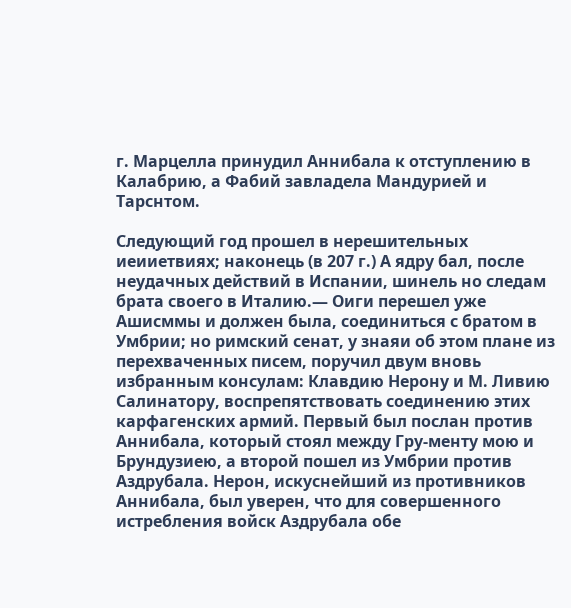г. Марцелла принудил Аннибала к отступлению в Калабрию, а Фабий завладела Мандурией и Тарснтом.

Следующий год прошел в нерешительных иеииетвиях; наконець (в 207 г.) А ядру бал, после неудачных действий в Испании, шинель но следам брата своего в Италию.— Оиги перешел уже Ашисммы и должен была, соединиться с братом в Умбрии; но римский сенат, у знаяи об этом плане из перехваченных писем, поручил двум вновь избранным консулам: Клавдию Нерону и М. Ливию Салинатору, воспрепятствовать соединению этих карфагенских армий. Первый был послан против Аннибала, который стоял между Гру-менту мою и Брундузиею, а второй пошел из Умбрии против Аздрубала. Нерон, искуснейший из противников Аннибала, был уверен, что для совершенного истребления войск Аздрубала обе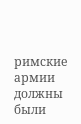римские армии должны были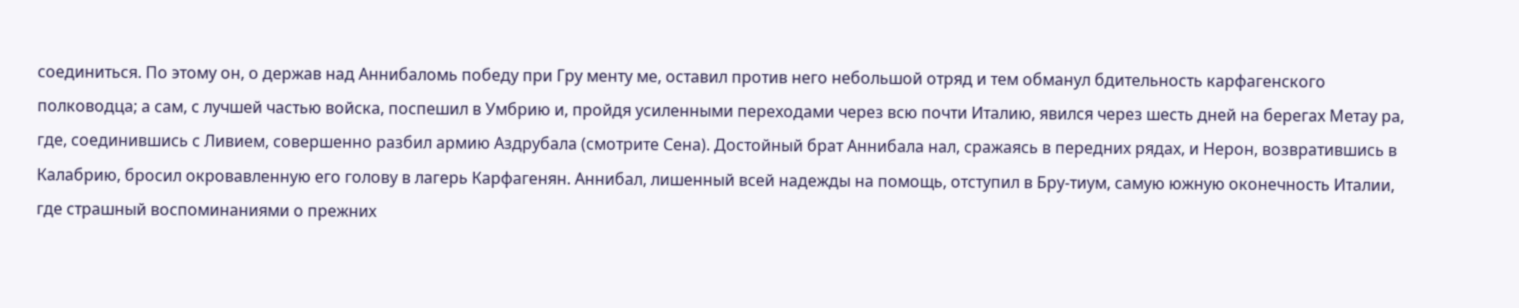соединиться. По этому он, о держав над Аннибаломь победу при Гру менту ме, оставил против него небольшой отряд и тем обманул бдительность карфагенского полководца; а сам, с лучшей частью войска, поспешил в Умбрию и, пройдя усиленными переходами через всю почти Италию, явился через шесть дней на берегах Метау ра, где, соединившись с Ливием, совершенно разбил армию Аздрубала (смотрите Сена). Достойный брат Аннибала нал, сражаясь в передних рядах, и Нерон, возвратившись в Калабрию, бросил окровавленную его голову в лагерь Карфагенян. Аннибал, лишенный всей надежды на помощь, отступил в Бру-тиум, самую южную оконечность Италии, где страшный воспоминаниями о прежних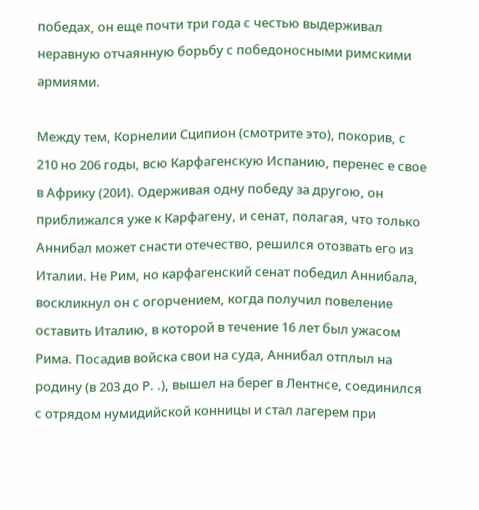победах, он еще почти три года с честью выдерживал неравную отчаянную борьбу с победоносными римскими армиями.

Между тем, Корнелии Сципион (смотрите это), покорив, с 210 но 206 годы, всю Карфагенскую Испанию, перенес е свое в Африку (20И). Одерживая одну победу за другою, он приближался уже к Карфагену, и сенат, полагая, что только Аннибал может снасти отечество, решился отозвать его из Италии. Не Рим, но карфагенский сенат победил Аннибала, воскликнул он с огорчением, когда получил повеление оставить Италию, в которой в течение 16 лет был ужасом Рима. Посадив войска свои на суда, Аннибал отплыл на родину (в 203 до Р. .), вышел на берег в Лентнсе, соединился с отрядом нумидийской конницы и стал лагерем при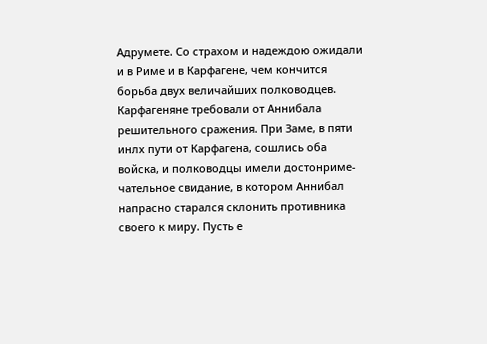Адрумете. Со страхом и надеждою ожидали и в Риме и в Карфагене, чем кончится борьба двух величайших полководцев. Карфагеняне требовали от Аннибала решительного сражения. При Заме, в пяти инлх пути от Карфагена, сошлись оба войска, и полководцы имели достонриме-чательное свидание, в котором Аннибал напрасно старался склонить противника своего к миру. Пусть е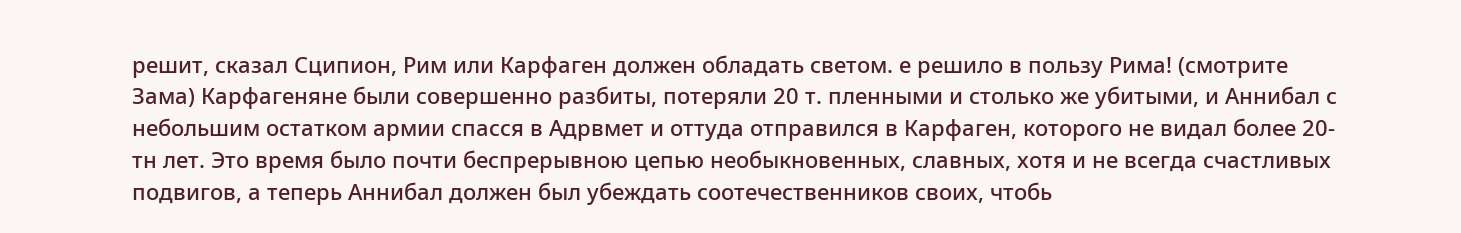решит, сказал Сципион, Рим или Карфаген должен обладать светом. е решило в пользу Рима! (смотрите Зама) Карфагеняне были совершенно разбиты, потеряли 20 т. пленными и столько же убитыми, и Аннибал с небольшим остатком армии спасся в Адрвмет и оттуда отправился в Карфаген, которого не видал более 20-тн лет. Это время было почти беспрерывною цепью необыкновенных, славных, хотя и не всегда счастливых подвигов, а теперь Аннибал должен был убеждать соотечественников своих, чтобь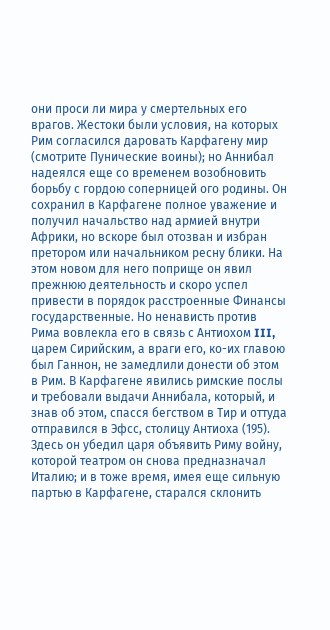они проси ли мира у смертельных его врагов. Жестоки были условия, на которых Рим согласился даровать Карфагену мир (смотрите Пунические воины); но Аннибал надеялся еще со временем возобновить борьбу с гордою соперницей ого родины. Он сохранил в Карфагене полное уважение и получил начальство над армией внутри Африки, но вскоре был отозван и избран претором или начальником ресну блики. На этом новом для него поприще он явил прежнюю деятельность и скоро успел привести в порядок расстроенные Финансы государственные. Но ненависть против Рима вовлекла его в связь с Антиохом III, царем Сирийским, а враги его, ко-их главою был Ганнон, не замедлили донести об этом в Рим. В Карфагене явились римские послы и требовали выдачи Аннибала, который, и знав об этом, спасся бегством в Тир и оттуда отправился в Эфсс, столицу Антиоха (195). Здесь он убедил царя объявить Риму войну, которой театром он снова предназначал Италию; и в тоже время, имея еще сильную партью в Карфагене, старался склонить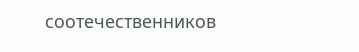соотечественников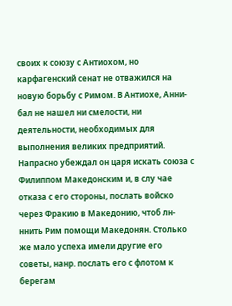своих к союзу с Антиохом, но карфагенский сенат не отважился на новую борьбу с Римом. В Антиохе, Анни-бал не нашел ни смелости, ни деятельности, необходимых для выполнения великих предприятий. Напрасно убеждал он царя искать союза с Филиппом Македонским и, в слу чае отказа с его стороны, послать войско через Фракию в Македонию, чтоб лн-ннить Рим помощи Македонян. Столько же мало успеха имели другие его советы, нанр. послать его с флотом к берегам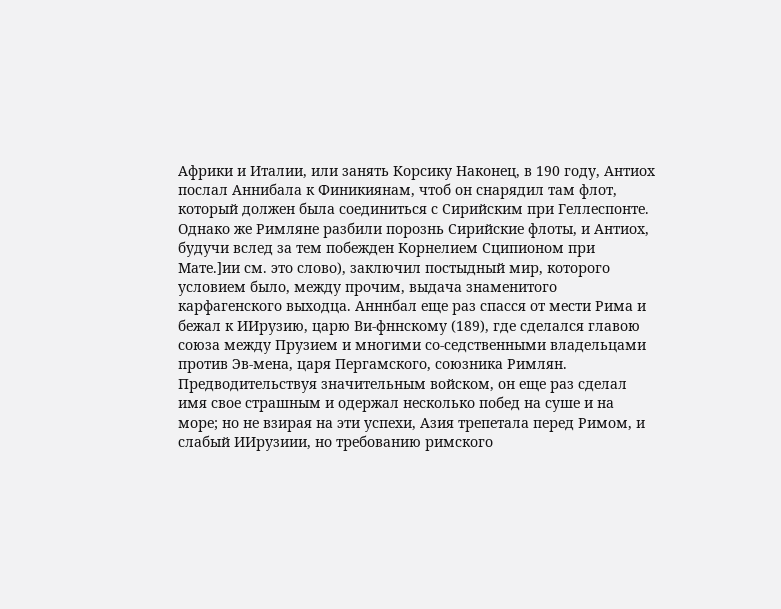Африки и Италии, или занять Корсику Наконец, в 190 году, Антиох послал Аннибала к Финикиянам, чтоб он снарядил там флот, который должен была соединиться с Сирийским при Геллеспонте. Однако же Римляне разбили порознь Сирийские флоты, и Антиох, будучи вслед за тем побежден Корнелием Сципионом при Мате.]ии см. это слово), заключил постыдный мир, которого условием было, между прочим, выдача знаменитого карфагенского выходца. Анннбал еще раз спасся от мести Рима и бежал к ИИрузию, царю Ви-фннскому (189), где сделался главою союза между Прузием и многими со-седственными владельцами против Эв-мена, царя Пергамского, союзника Римлян. Предводительствуя значительным войском, он еще раз сделал имя свое страшным и одержал несколько побед на суше и на море; но не взирая на эти успехи, Азия трепетала перед Римом, и слабый ИИрузиии, но требованию римского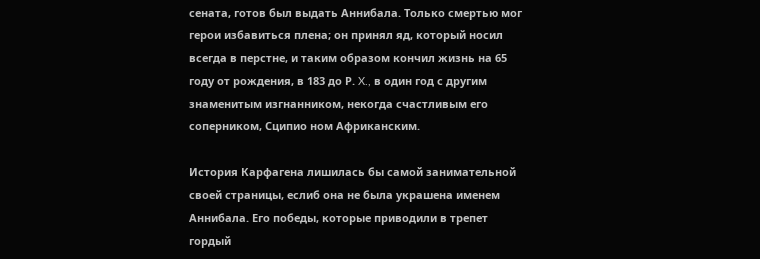сената, готов был выдать Аннибала. Только смертью мог герои избавиться плена; он принял яд, который носил всегда в перстне, и таким образом кончил жизнь на 65 году от рождения, в 183 до Р. X., в один год с другим знаменитым изгнанником, некогда счастливым его соперником, Сципио ном Африканским.

История Карфагена лишилась бы самой занимательной своей страницы, еслиб она не была украшена именем Аннибала. Его победы, которые приводили в трепет гордый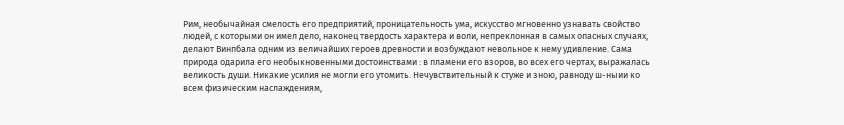Рим, необычайная смелость его предприятий, проницательность ума, искусство мгновенно узнавать свойство людей, с которыми он имел дело, наконец твердость характера и воли, непреклонная в самых опасных случаях, делают Винпбала одним из величайших героев древности и возбуждают невольное к нему удивление. Сама природа одарила его необыкновенными достоинствами : в пламени его взоров, во всех его чертах, выражалась великость души. Никакие усилия не могли его утомить. Нечувствительный к стуже и зною, равноду ш-ныии ко всем физическим наслаждениям,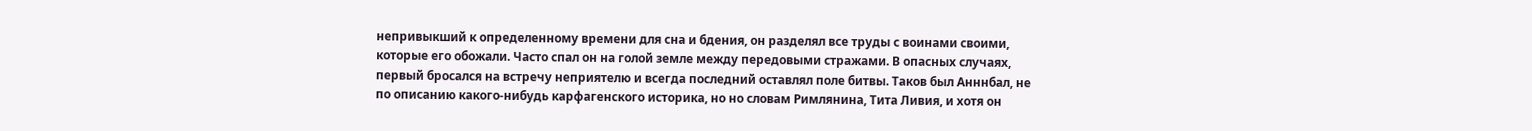непривыкший к определенному времени для сна и бдения, он разделял все труды с воинами своими, которые его обожали. Часто спал он на голой земле между передовыми стражами. В опасных случаях, первый бросался на встречу неприятелю и всегда последний оставлял поле битвы. Таков был Анннбал, не по описанию какого-нибудь карфагенского историка, но но словам Римлянина, Тита Ливия, и хотя он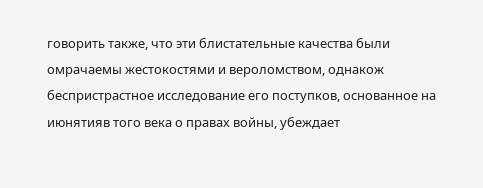говорить также, что эти блистательные качества были омрачаемы жестокостями и вероломством, однакож беспристрастное исследование его поступков, основанное на июнятияв того века о правах войны, убеждает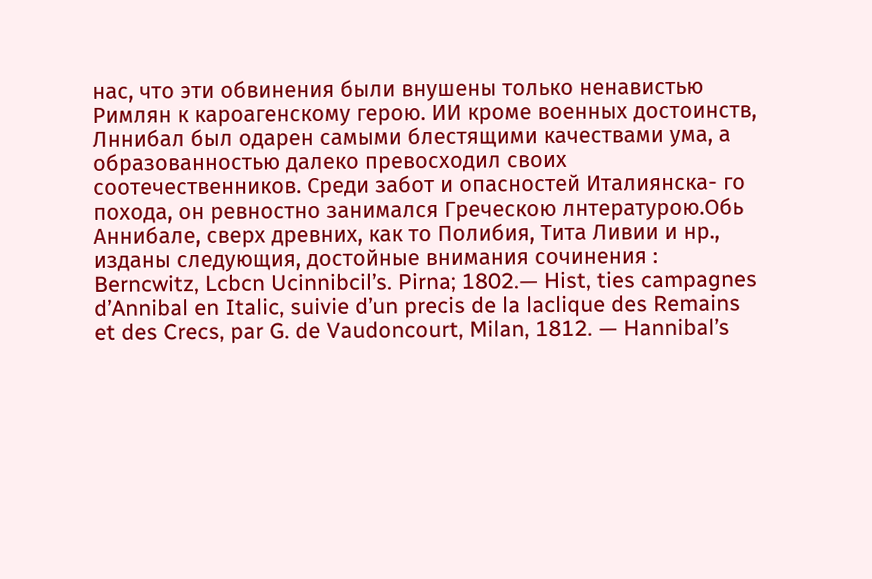нас, что эти обвинения были внушены только ненавистью Римлян к кароагенскому герою. ИИ кроме военных достоинств, Лннибал был одарен самыми блестящими качествами ума, а образованностью далеко превосходил своих соотечественников. Среди забот и опасностей Италиянска- го похода, он ревностно занимался Греческою лнтературою.Обь Аннибале, сверх древних, как то Полибия, Тита Ливии и нр., изданы следующия, достойные внимания сочинения : Berncwitz, Lcbcn Ucinnibcil’s. Pirna; 1802.— Hist, ties campagnes d’Annibal en Italic, suivie d’un precis de la laclique des Remains et des Crecs, par G. de Vaudoncourt, Milan, 1812. — Hannibal’s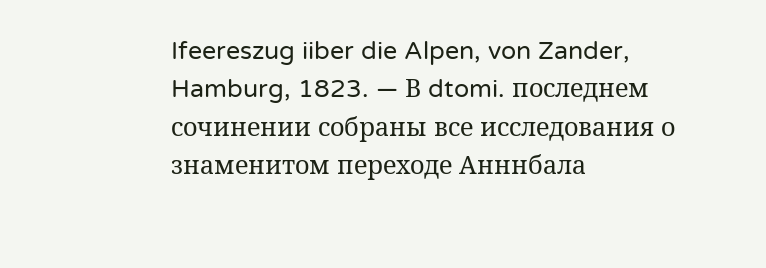Ifeereszug iiber die Alpen, von Zander, Hamburg, 1823. — В dtomi. последнем сочинении собраны все исследования о знаменитом переходе Анннбала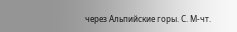через Альпийские горы. С. М-чт.